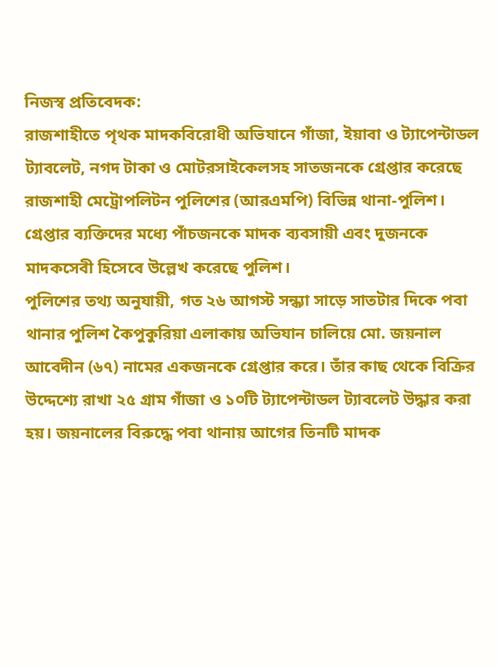নিজস্ব প্রতিবেদক:
রাজশাহীতে পৃথক মাদকবিরোধী অভিযানে গাঁজা, ইয়াবা ও ট্যাপেন্টাডল ট্যাবলেট, নগদ টাকা ও মোটরসাইকেলসহ সাতজনকে গ্রেপ্তার করেছে রাজশাহী মেট্রোপলিটন পুলিশের (আরএমপি) বিভিন্ন থানা-পুলিশ। গ্রেপ্তার ব্যক্তিদের মধ্যে পাঁচজনকে মাদক ব্যবসায়ী এবং দুজনকে মাদকসেবী হিসেবে উল্লেখ করেছে পুলিশ।
পুলিশের তথ্য অনুযায়ী, গত ২৬ আগস্ট সন্ধ্যা সাড়ে সাতটার দিকে পবা থানার পুলিশ কৈপুকুরিয়া এলাকায় অভিযান চালিয়ে মো. জয়নাল আবেদীন (৬৭) নামের একজনকে গ্রেপ্তার করে। তাঁর কাছ থেকে বিক্রির উদ্দেশ্যে রাখা ২৫ গ্রাম গাঁজা ও ১০টি ট্যাপেন্টাডল ট্যাবলেট উদ্ধার করা হয়। জয়নালের বিরুদ্ধে পবা থানায় আগের তিনটি মাদক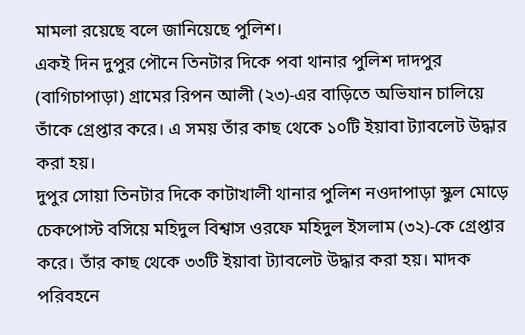মামলা রয়েছে বলে জানিয়েছে পুলিশ।
একই দিন দুপুর পৌনে তিনটার দিকে পবা থানার পুলিশ দাদপুর (বাগিচাপাড়া) গ্রামের রিপন আলী (২৩)-এর বাড়িতে অভিযান চালিয়ে তাঁকে গ্রেপ্তার করে। এ সময় তাঁর কাছ থেকে ১০টি ইয়াবা ট্যাবলেট উদ্ধার করা হয়।
দুপুর সোয়া তিনটার দিকে কাটাখালী থানার পুলিশ নওদাপাড়া স্কুল মোড়ে চেকপোস্ট বসিয়ে মহিদুল বিশ্বাস ওরফে মহিদুল ইসলাম (৩২)-কে গ্রেপ্তার করে। তাঁর কাছ থেকে ৩৩টি ইয়াবা ট্যাবলেট উদ্ধার করা হয়। মাদক পরিবহনে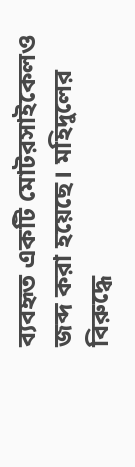ব্যবহৃত একটি মোটরসাইকেলও জব্দ করা হয়েছে। মহিদুলের বিরুদ্ধে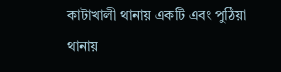কাটাখালী থানায় একটি এবং পুঠিয়া থানায়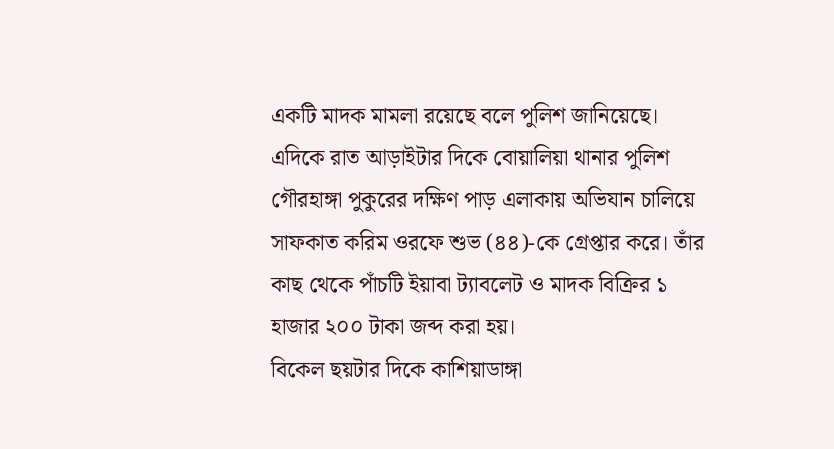একটি মাদক মামলা রয়েছে বলে পুলিশ জানিয়েছে।
এদিকে রাত আড়াইটার দিকে বোয়ালিয়া থানার পুলিশ গৌরহাঙ্গা পুকুরের দক্ষিণ পাড় এলাকায় অভিযান চালিয়ে সাফকাত করিম ওরফে শুভ (৪৪)-কে গ্রেপ্তার করে। তাঁর কাছ থেকে পাঁচটি ইয়াবা ট্যাবলেট ও মাদক বিক্রির ১ হাজার ২০০ টাকা জব্দ করা হয়।
বিকেল ছয়টার দিকে কাশিয়াডাঙ্গা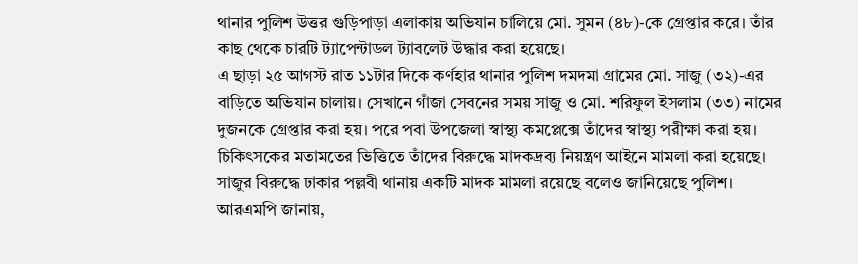থানার পুলিশ উত্তর গুড়িপাড়া এলাকায় অভিযান চালিয়ে মো. সুমন (৪৮)-কে গ্রেপ্তার করে। তাঁর কাছ থেকে চারটি ট্যাপেন্টাডল ট্যাবলেট উদ্ধার করা হয়েছে।
এ ছাড়া ২৫ আগস্ট রাত ১১টার দিকে কর্ণহার থানার পুলিশ দমদমা গ্রামের মো. সাজু (৩২)-এর বাড়িতে অভিযান চালায়। সেখানে গাঁজা সেবনের সময় সাজু ও মো. শরিফুল ইসলাম (৩৩) নামের দুজনকে গ্রেপ্তার করা হয়। পরে পবা উপজেলা স্বাস্থ্য কমপ্লেক্সে তাঁদের স্বাস্থ্য পরীক্ষা করা হয়। চিকিৎসকের মতামতের ভিত্তিতে তাঁদের বিরুদ্ধে মাদকদ্রব্য নিয়ন্ত্রণ আইনে মামলা করা হয়েছে। সাজুর বিরুদ্ধে ঢাকার পল্লবী থানায় একটি মাদক মামলা রয়েছে বলেও জানিয়েছে পুলিশ।
আরএমপি জানায়,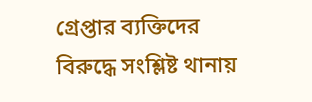গ্রেপ্তার ব্যক্তিদের বিরুদ্ধে সংশ্লিষ্ট থানায়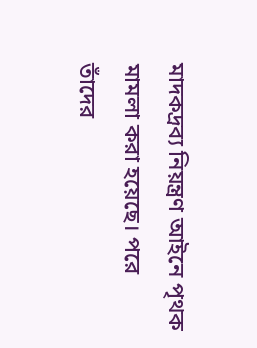মাদকদ্রব্য নিয়ন্ত্রণ আইনে পৃথক মামলা করা হয়েছে। পরে তাঁদের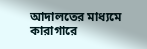আদালতের মাধ্যমে কারাগারে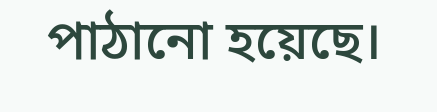পাঠানো হয়েছে।